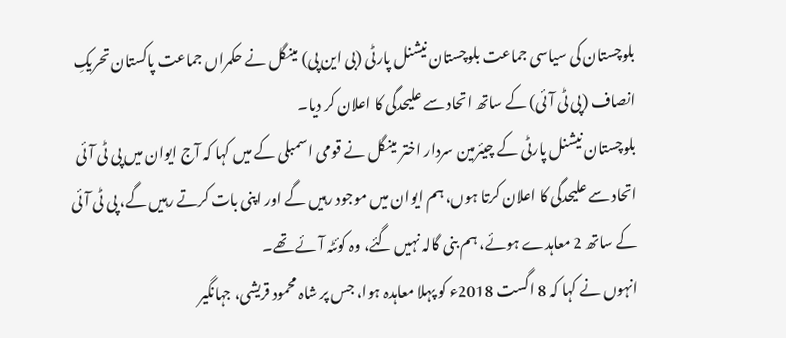بلوچستان کی سیاسی جماعت بلوچستان نیشنل پارٹی (بی این پی) مینگل نے حکمراں جماعت پاکستان تحریکِ انصاف (پی ٹی آئی) کے ساتھ اتحاد سے علیحدگی کا اعلان کر دیا۔
بلوچستان نیشنل پارٹی کے چیئرمین سردار اختر مینگل نے قومی اسمبلی کے میں کہا کہ آج ایوان میں پی ٹی آئی اتحاد سے علیحدگی کا اعلان کرتا ہوں، ہم ایوان میں موجود رہیں گے اور اپنی بات کرتے رہیں گے، پی ٹی آئی کے ساتھ 2 معاہدے ہوئے، ہم بنی گالہ نہیں گئے، وہ کوئٹہ آئے تھے۔
انہوں نے کہا کہ 8 اگست 2018ء کو پہلا معاہدہ ہوا، جس پر شاہ محمود قریشی، جہانگیر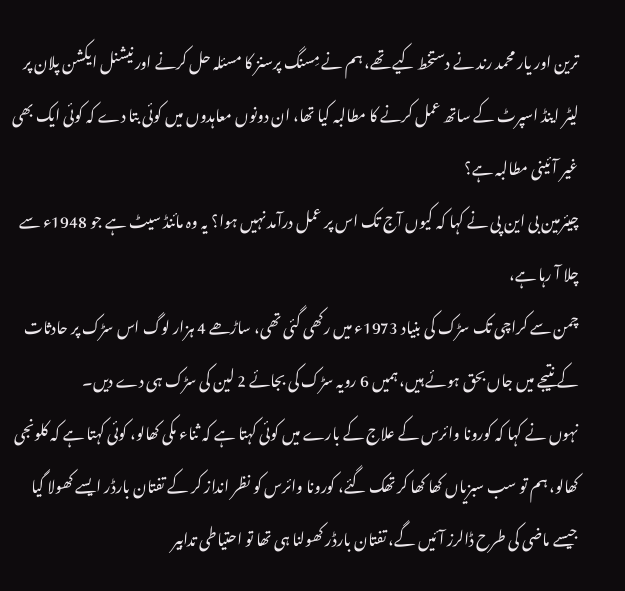ترین اور یار محمد رند نے دستخط کیے تھے، ہم نے مِسنگ پرسنز کا مسئلہ حل کرنے اور نیشنل ایکشن پلان پر لیٹر اینڈ اسپرٹ کے ساتھ عمل کرنے کا مطالبہ کیا تھا، ان دونوں معاہدوں میں کوئی بتا دے کہ کوئی ایک بھی غیر آئینی مطالبہ ہے؟
چیئرمین بی این پی نے کہا کہ کیوں آج تک اس پر عمل درآمد نہیں ہوا؟ یہ وہ مائنڈ سیٹ ہے جو 1948ء سے چلا آ رہا ہے،
چمن سے کراچی تک سڑک کی بنیاد 1973ء میں رکھی گئی تھی، ساڑھے 4 ہزار لوگ اس سڑک پر حادثات کے نتیجے میں جاں بحق ہوئے ہیں، ہمیں 6 رویہ سڑک کی بجائے 2 لین کی سڑک ہی دے دیں۔
نہوں نے کہا کہ کورونا وائرس کے علاج کے بارے میں کوئی کہتا ہے کہ ثناء مکی کھالو، کوئی کہتا ہے کہ کلونجی کھالو، ہم تو سب سبزیاں کھا کھا کر تھک گئے، کورونا وائرس کو نظر انداز کر کے تفتان بارڈر ایسے کھولا گیا جیسے ماضی کی طرح ڈالرز آئیں گے، تفتان بارڈر کھولنا ہی تھا تو احتیاطی تدابیر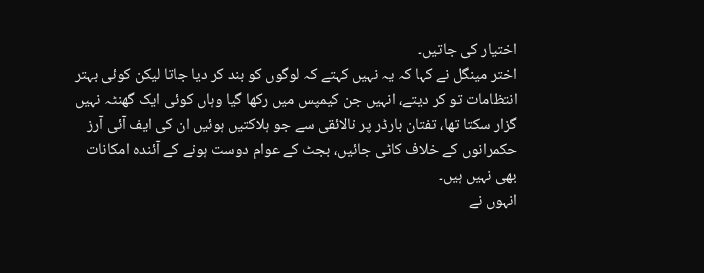اختیار کی جاتیں۔
اختر مینگل نے کہا کہ یہ نہیں کہتے کہ لوگوں کو بند کر دیا جاتا لیکن کوئی بہتر انتظامات تو کر دیتے، انہیں جن کیمپس میں رکھا گیا وہاں کوئی ایک گھنٹہ نہیں گزار سکتا تھا، تفتان بارڈر پر نالائقی سے جو ہلاکتیں ہوئیں ان کی ایف آئی آرز حکمرانوں کے خلاف کاٹی جائیں، بجٹ کے عوام دوست ہونے کے آئندہ امکانات بھی نہیں ہیں۔
انہوں نے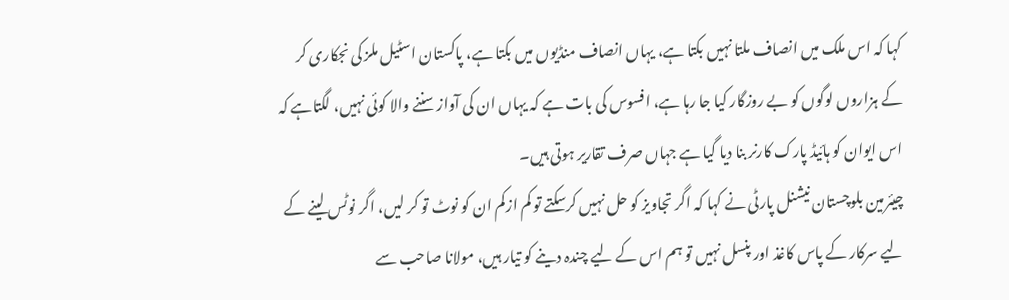کہا کہ اس ملک میں انصاف ملتا نہیں بکتا ہے، یہاں انصاف منڈیوں میں بکتا ہے، پاکستان اسٹیل ملز کی نجکاری کر کے ہزاروں لوگوں کو بے روزگار کیا جا رہا ہے، افسوس کی بات ہے کہ یہاں ان کی آواز سننے والا کوئی نہیں، لگتاہے کہ اس ایوان کو ہائیڈ پارک کارنر بنا دیا گیا ہے جہاں صرف تقاریر ہوتی ہیں۔
چیئرمین بلوچستان نیشنل پارٹی نے کہا کہ اگر تجاویز کو حل نہیں کرسکتے تو کم ازکم ان کو نوٹ تو کر لیں، اگر نوٹس لینے کے لیے سرکار کے پاس کاغذ اور پنسل نہیں تو ہم اس کے لیے چندہ دینے کو تیار ہیں، مولانا صاحب سے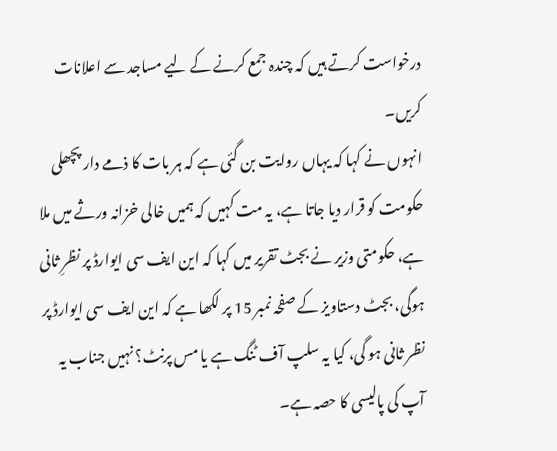درخواست کرتے ہیں کہ چندہ جمع کرنے کے لیے مساجد سے اعلانات کریں۔
انہوں نے کہا کہ یہاں روایت بن گئی ہے کہ ہر بات کا ذمے دار پچھلی حکومت کو قرار دیا جاتا ہے، یہ مت کہیں کہ ہمیں خالی خزانہ ورثے میں ملا ہے، حکومتی وزیر نے بجٹ تقریر میں کہا کہ این ایف سی ایوارڈ پر نظرِ ثانی ہوگی، بجٹ دستاویز کے صفحہ نمبر 15 پر لکھا ہے کہ این ایف سی ایوارڈ پر نظر ثانی ہو گی، کیا یہ سلپ آف ٹنگ ہے یا مس پرنٹ؟ نہیں جناب یہ آپ کی پالیسی کا حصہ ہے۔